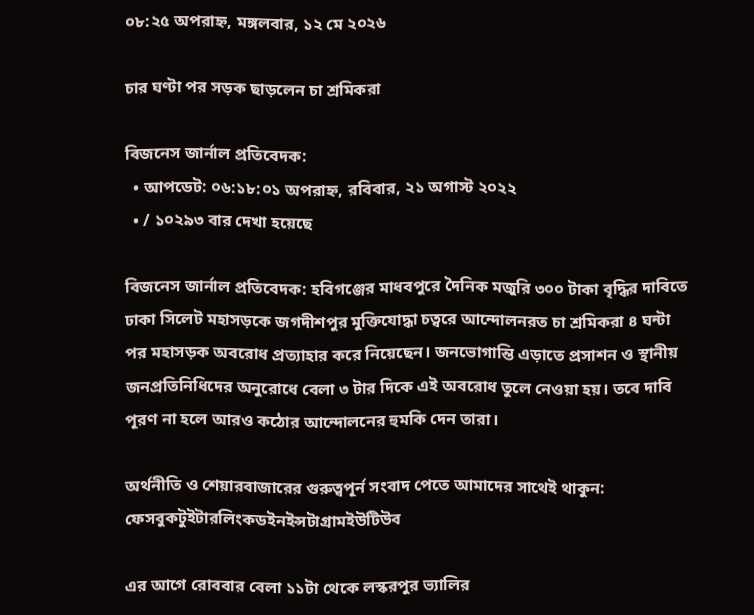০৮:২৫ অপরাহ্ন, মঙ্গলবার, ১২ মে ২০২৬

চার ঘণ্টা পর সড়ক ছাড়লেন চা শ্রমিকরা

বিজনেস জার্নাল প্রতিবেদক:
  • আপডেট: ০৬:১৮:০১ অপরাহ্ন, রবিবার, ২১ অগাস্ট ২০২২
  • / ১০২৯৩ বার দেখা হয়েছে

বিজনেস জার্নাল প্রতিবেদক: হবিগঞ্জের মাধবপুরে দৈনিক মজুরি ৩০০ টাকা বৃদ্ধির দাবিতে ঢাকা সিলেট মহাসড়কে জগদীশপুর মুক্তিযোদ্ধা চত্বরে আন্দোলনরত চা শ্রমিকরা ৪ ঘন্টা পর মহাসড়ক অবরোধ প্রত্যাহার করে নিয়েছেন। জনভোগান্তি এড়াতে প্রসাশন ও স্থানীয় জনপ্রতিনিধিদের অনুরোধে বেলা ৩ টার দিকে এই অবরোধ তুলে নেওয়া হয়। তবে দাবি পূরণ না হলে আরও কঠোর আন্দোলনের হুমকি দেন তারা।

অর্থনীতি ও শেয়ারবাজারের গুরুত্বপূর্ন সংবাদ পেতে আমাদের সাথেই থাকুন: ফেসবুকটুইটারলিংকডইনইন্সটাগ্রামইউটিউব

এর আগে রোববার বেলা ১১টা থেকে লস্করপুর ভ্যালির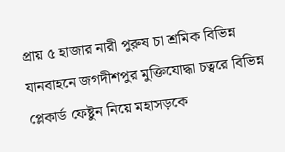প্রায় ৫ হাজার নারী পুরুষ চা শ্রমিক বিভিন্ন যানবাহনে জগদীশপুর মুক্তিযোদ্ধা চত্বরে বিভিন্ন প্লেকার্ড ফেষ্টুন নিয়ে মহাসড়কে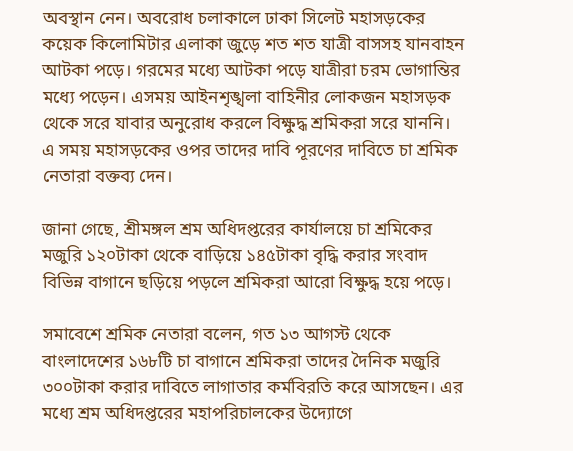অবস্থান নেন। অবরোধ চলাকালে ঢাকা সিলেট মহাসড়কের কয়েক কিলোমিটার এলাকা জুড়ে শত শত যাত্রী বাসসহ যানবাহন আটকা পড়ে। গরমের মধ্যে আটকা পড়ে যাত্রীরা চরম ভোগান্তির মধ্যে পড়েন। এসময় আইনশৃঙ্খলা বাহিনীর লোকজন মহাসড়ক থেকে সরে যাবার অনুরোধ করলে বিক্ষুদ্ধ শ্রমিকরা সরে যাননি। এ সময় মহাসড়কের ওপর তাদের দাবি পূরণের দাবিতে চা শ্রমিক নেতারা বক্তব্য দেন।

জানা গেছে, শ্রীমঙ্গল শ্রম অধিদপ্তরের কার্যালয়ে চা শ্রমিকের মজুরি ১২০টাকা থেকে বাড়িয়ে ১৪৫টাকা বৃদ্ধি করার সংবাদ বিভিন্ন বাগানে ছড়িয়ে পড়লে শ্রমিকরা আরো বিক্ষুদ্ধ হয়ে পড়ে।

সমাবেশে শ্রমিক নেতারা বলেন, গত ১৩ আগস্ট থেকে বাংলাদেশের ১৬৮টি চা বাগানে শ্রমিকরা তাদের দৈনিক মজুরি ৩০০টাকা করার দাবিতে লাগাতার কর্মবিরতি করে আসছেন। এর মধ্যে শ্রম অধিদপ্তরের মহাপরিচালকের উদ্যোগে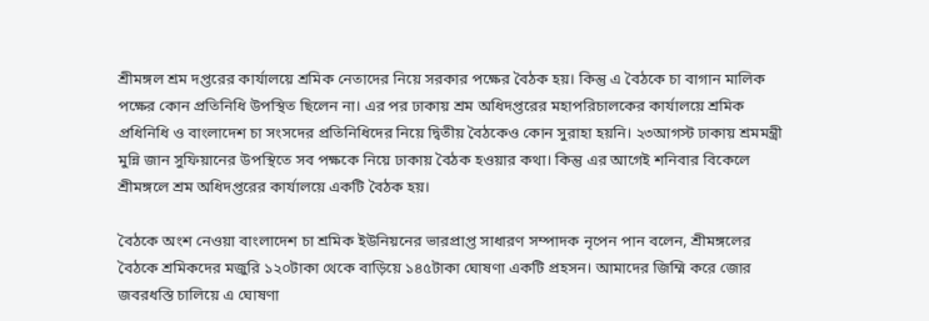শ্রীমঙ্গল শ্রম দপ্তরের কার্যালয়ে শ্রমিক নেতাদের নিয়ে সরকার পক্ষের বৈঠক হয়। কিন্তু এ বৈঠকে চা বাগান মালিক পক্ষের কোন প্রতিনিধি উপস্থিত ছিলেন না। এর পর ঢাকায় শ্রম অধিদপ্তরের মহাপরিচালকের কার্যালয়ে শ্রমিক প্রধিনিধি ও বাংলাদেশ চা সংসদের প্রতিনিধিদের নিয়ে দ্বিতীয় বৈঠকেও কোন সুরাহা হয়নি। ২৩আগস্ট ঢাকায় শ্রমমন্ত্রী মুন্নি জান সুফিয়ানের উপস্থিতে সব পক্ষকে নিয়ে ঢাকায় বৈঠক হওয়ার কথা। কিন্তু এর আগেই শনিবার বিকেলে শ্রীমঙ্গলে শ্রম অধিদপ্তরের কার্যালয়ে একটি বৈঠক হয়।

বৈঠকে অংশ নেওয়া বাংলাদেশ চা শ্রমিক ইউনিয়নের ভারপ্রাপ্ত সাধারণ সম্পাদক নৃপেন পান বলেন, শ্রীমঙ্গলের বৈঠকে শ্রমিকদের মজুরি ১২০টাকা থেকে বাড়িয়ে ১৪৫টাকা ঘোষণা একটি প্রহসন। আমাদের জিম্মি করে জোর জবরধস্তি চালিয়ে এ ঘোষণা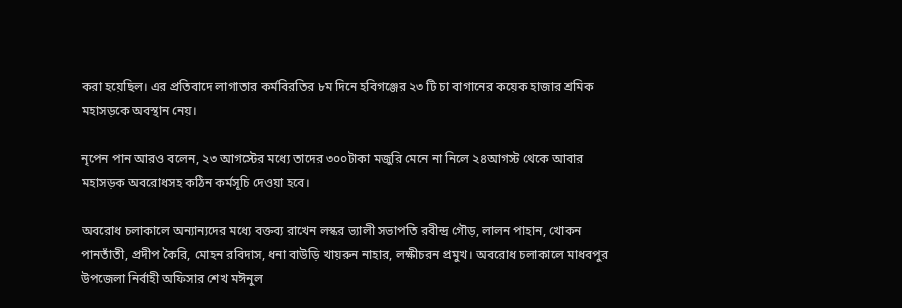করা হয়েছিল। এর প্রতিবাদে লাগাতার কর্মবিরতির ৮ম দিনে হবিগঞ্জের ২৩ টি চা বাগানের কয়েক হাজার শ্রমিক মহাসড়কে অবস্থান নেয়।

নৃপেন পান আরও বলেন, ২৩ আগস্টের মধ্যে তাদের ৩০০টাকা মজুরি মেনে না নিলে ২৪আগস্ট থেকে আবার মহাসড়ক অবরোধসহ কঠিন কর্মসূচি দেওয়া হবে।

অবরোধ চলাকালে অন্যান্যদের মধ্যে বক্তব্য রাখেন লস্কর ভ্যালী সভাপতি রবীন্দ্র গৌড়, লালন পাহান, খোকন পানতাঁতী, প্রদীপ কৈরি, মোহন রবিদাস, ধনা বাউড়ি খায়রুন নাহার, লক্ষীচরন প্রমুখ। অবরোধ চলাকালে মাধবপুর উপজেলা নির্বাহী অফিসার শেখ মঈনুল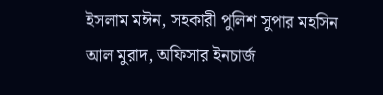ইসলাম মঈন, সহকারী পুলিশ সুপার মহসিন আল মুরাদ, অফিসার ইনচার্জ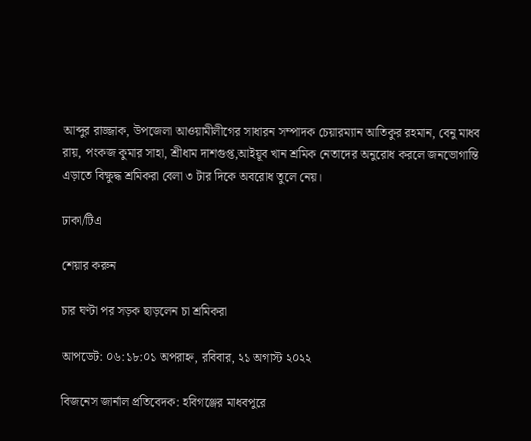আব্দুর রাজ্জাক, উপজেলা আওয়ামীলীগের সাধারন সম্পাদক চেয়ারম্যান আতিকুর রহমান, বেনু মাধব রায়, পংকজ কুমার সাহা, শ্রীধাম দাশগুপ্ত,আইয়ূব খান শ্রমিক নেতাদের অনুরোধ করলে জনভোগান্তি এড়াতে বিক্ষুদ্ধ শ্রমিকরা বেলা ৩ টার দিকে অবরোধ তুলে নেয়।

ঢাকা/টিএ

শেয়ার করুন

চার ঘণ্টা পর সড়ক ছাড়লেন চা শ্রমিকরা

আপডেট: ০৬:১৮:০১ অপরাহ্ন, রবিবার, ২১ অগাস্ট ২০২২

বিজনেস জার্নাল প্রতিবেদক: হবিগঞ্জের মাধবপুরে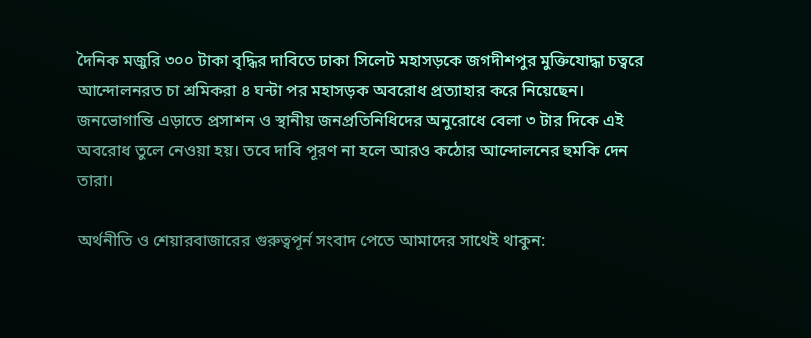দৈনিক মজুরি ৩০০ টাকা বৃদ্ধির দাবিতে ঢাকা সিলেট মহাসড়কে জগদীশপুর মুক্তিযোদ্ধা চত্বরে আন্দোলনরত চা শ্রমিকরা ৪ ঘন্টা পর মহাসড়ক অবরোধ প্রত্যাহার করে নিয়েছেন। জনভোগান্তি এড়াতে প্রসাশন ও স্থানীয় জনপ্রতিনিধিদের অনুরোধে বেলা ৩ টার দিকে এই অবরোধ তুলে নেওয়া হয়। তবে দাবি পূরণ না হলে আরও কঠোর আন্দোলনের হুমকি দেন তারা।

অর্থনীতি ও শেয়ারবাজারের গুরুত্বপূর্ন সংবাদ পেতে আমাদের সাথেই থাকুন: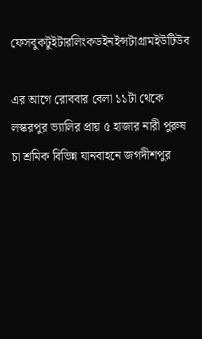ফেসবুকটুইটারলিংকডইনইন্সটাগ্রামইউটিউব

এর আগে রোববার বেলা ১১টা থেকে লস্করপুর ভ্যালির প্রায় ৫ হাজার নারী পুরুষ চা শ্রমিক বিভিন্ন যানবাহনে জগদীশপুর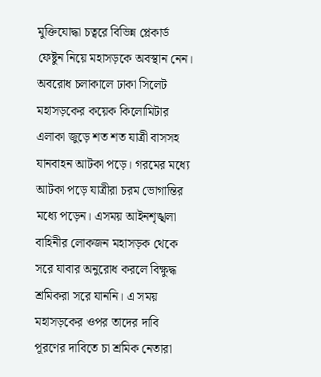মুক্তিযোদ্ধা চত্বরে বিভিন্ন প্লেকার্ড ফেষ্টুন নিয়ে মহাসড়কে অবস্থান নেন। অবরোধ চলাকালে ঢাকা সিলেট মহাসড়কের কয়েক কিলোমিটার এলাকা জুড়ে শত শত যাত্রী বাসসহ যানবাহন আটকা পড়ে। গরমের মধ্যে আটকা পড়ে যাত্রীরা চরম ভোগান্তির মধ্যে পড়েন। এসময় আইনশৃঙ্খলা বাহিনীর লোকজন মহাসড়ক থেকে সরে যাবার অনুরোধ করলে বিক্ষুদ্ধ শ্রমিকরা সরে যাননি। এ সময় মহাসড়কের ওপর তাদের দাবি পূরণের দাবিতে চা শ্রমিক নেতারা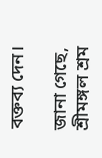বক্তব্য দেন।

জানা গেছে, শ্রীমঙ্গল শ্রম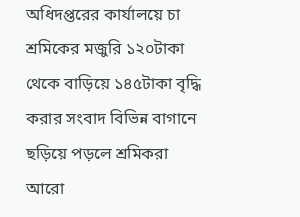অধিদপ্তরের কার্যালয়ে চা শ্রমিকের মজুরি ১২০টাকা থেকে বাড়িয়ে ১৪৫টাকা বৃদ্ধি করার সংবাদ বিভিন্ন বাগানে ছড়িয়ে পড়লে শ্রমিকরা আরো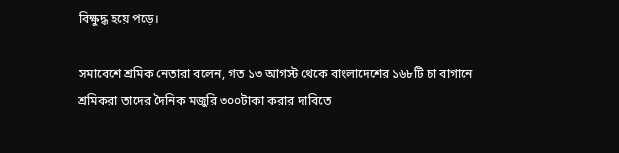বিক্ষুদ্ধ হয়ে পড়ে।

সমাবেশে শ্রমিক নেতারা বলেন, গত ১৩ আগস্ট থেকে বাংলাদেশের ১৬৮টি চা বাগানে শ্রমিকরা তাদের দৈনিক মজুরি ৩০০টাকা করার দাবিতে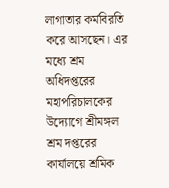লাগাতার কর্মবিরতি করে আসছেন। এর মধ্যে শ্রম অধিদপ্তরের মহাপরিচালকের উদ্যোগে শ্রীমঙ্গল শ্রম দপ্তরের কার্যালয়ে শ্রমিক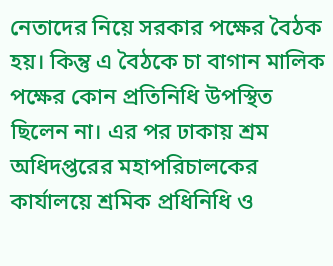নেতাদের নিয়ে সরকার পক্ষের বৈঠক হয়। কিন্তু এ বৈঠকে চা বাগান মালিক পক্ষের কোন প্রতিনিধি উপস্থিত ছিলেন না। এর পর ঢাকায় শ্রম অধিদপ্তরের মহাপরিচালকের কার্যালয়ে শ্রমিক প্রধিনিধি ও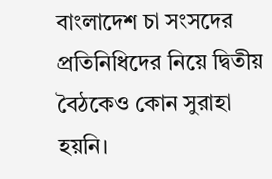বাংলাদেশ চা সংসদের প্রতিনিধিদের নিয়ে দ্বিতীয় বৈঠকেও কোন সুরাহা হয়নি।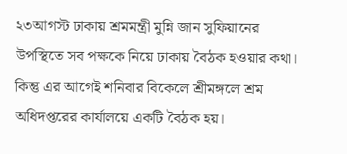২৩আগস্ট ঢাকায় শ্রমমন্ত্রী মুন্নি জান সুফিয়ানের উপস্থিতে সব পক্ষকে নিয়ে ঢাকায় বৈঠক হওয়ার কথা। কিন্তু এর আগেই শনিবার বিকেলে শ্রীমঙ্গলে শ্রম অধিদপ্তরের কার্যালয়ে একটি বৈঠক হয়।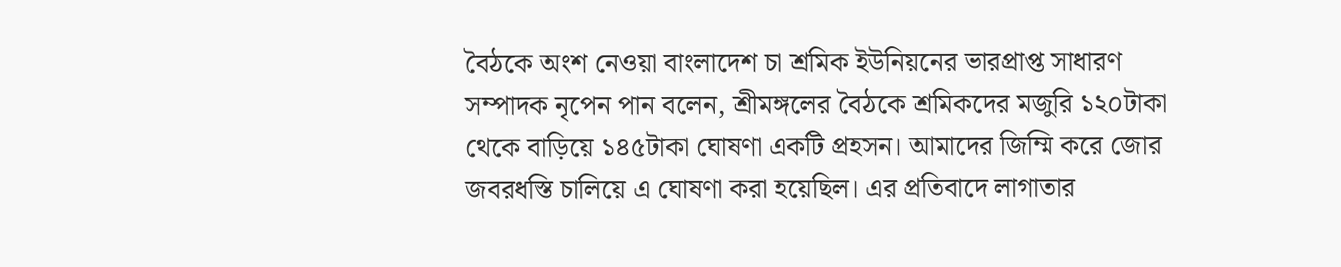বৈঠকে অংশ নেওয়া বাংলাদেশ চা শ্রমিক ইউনিয়নের ভারপ্রাপ্ত সাধারণ সম্পাদক নৃপেন পান বলেন, শ্রীমঙ্গলের বৈঠকে শ্রমিকদের মজুরি ১২০টাকা থেকে বাড়িয়ে ১৪৫টাকা ঘোষণা একটি প্রহসন। আমাদের জিম্মি করে জোর জবরধস্তি চালিয়ে এ ঘোষণা করা হয়েছিল। এর প্রতিবাদে লাগাতার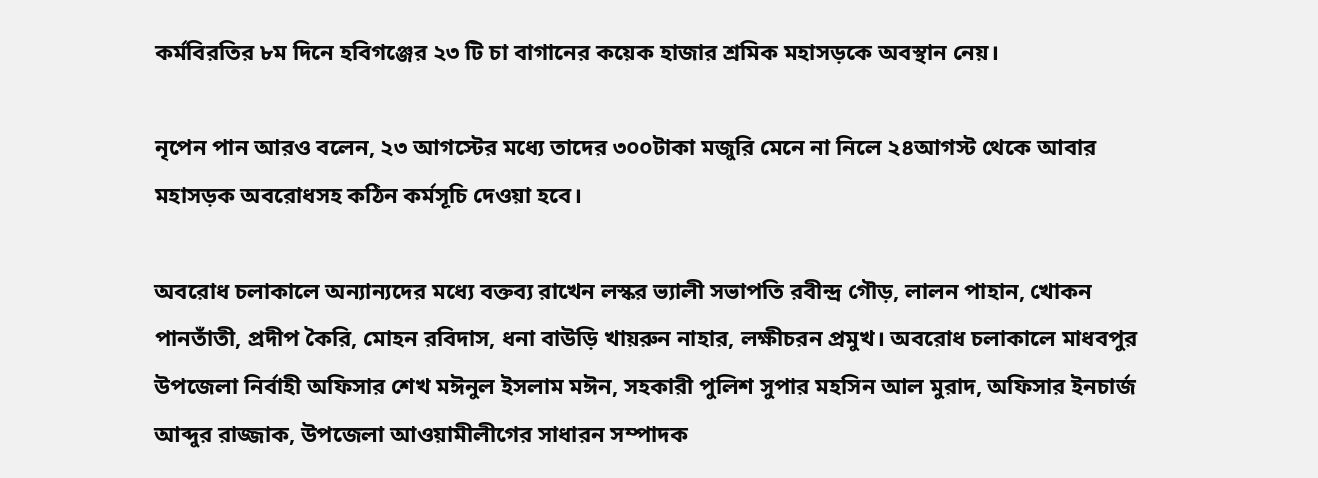কর্মবিরতির ৮ম দিনে হবিগঞ্জের ২৩ টি চা বাগানের কয়েক হাজার শ্রমিক মহাসড়কে অবস্থান নেয়।

নৃপেন পান আরও বলেন, ২৩ আগস্টের মধ্যে তাদের ৩০০টাকা মজুরি মেনে না নিলে ২৪আগস্ট থেকে আবার মহাসড়ক অবরোধসহ কঠিন কর্মসূচি দেওয়া হবে।

অবরোধ চলাকালে অন্যান্যদের মধ্যে বক্তব্য রাখেন লস্কর ভ্যালী সভাপতি রবীন্দ্র গৌড়, লালন পাহান, খোকন পানতাঁতী, প্রদীপ কৈরি, মোহন রবিদাস, ধনা বাউড়ি খায়রুন নাহার, লক্ষীচরন প্রমুখ। অবরোধ চলাকালে মাধবপুর উপজেলা নির্বাহী অফিসার শেখ মঈনুল ইসলাম মঈন, সহকারী পুলিশ সুপার মহসিন আল মুরাদ, অফিসার ইনচার্জ আব্দুর রাজ্জাক, উপজেলা আওয়ামীলীগের সাধারন সম্পাদক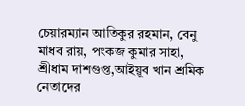চেয়ারম্যান আতিকুর রহমান, বেনু মাধব রায়, পংকজ কুমার সাহা, শ্রীধাম দাশগুপ্ত,আইয়ূব খান শ্রমিক নেতাদের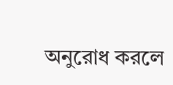অনুরোধ করলে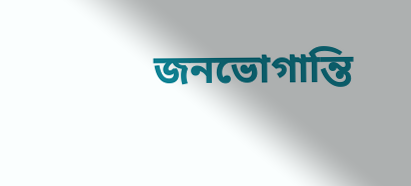জনভোগান্তি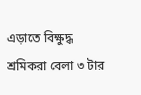এড়াতে বিক্ষুদ্ধ শ্রমিকরা বেলা ৩ টার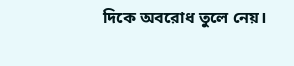দিকে অবরোধ তুলে নেয়।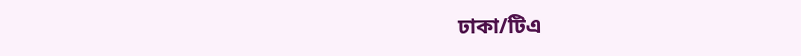ঢাকা/টিএ